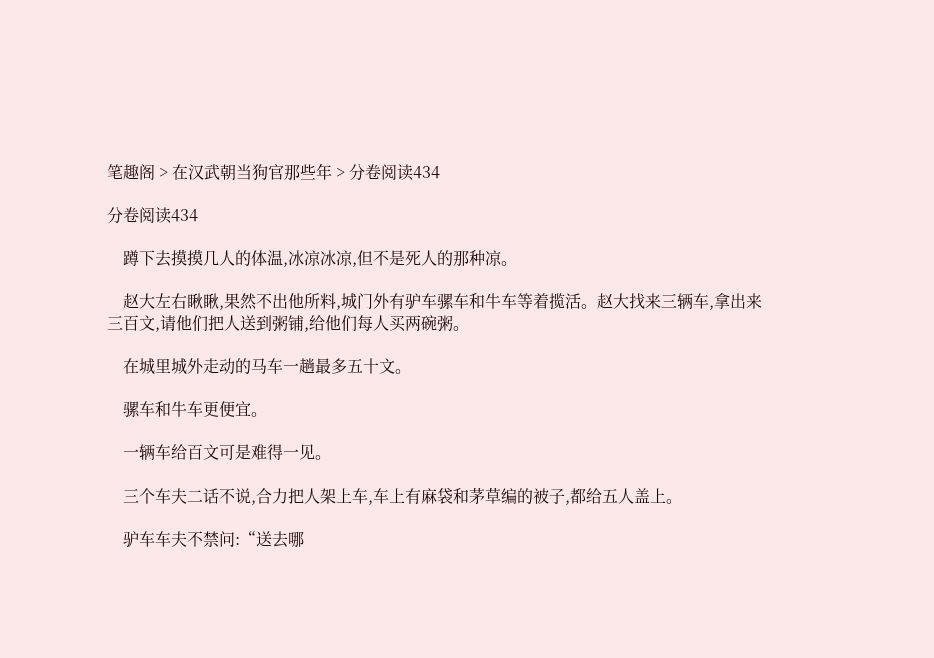笔趣阁 > 在汉武朝当狗官那些年 > 分卷阅读434

分卷阅读434

    蹲下去摸摸几人的体温,冰凉冰凉,但不是死人的那种凉。

    赵大左右瞅瞅,果然不出他所料,城门外有驴车骡车和牛车等着揽活。赵大找来三辆车,拿出来三百文,请他们把人送到粥铺,给他们每人买两碗粥。

    在城里城外走动的马车一趟最多五十文。

    骡车和牛车更便宜。

    一辆车给百文可是难得一见。

    三个车夫二话不说,合力把人架上车,车上有麻袋和茅草编的被子,都给五人盖上。

    驴车车夫不禁问:“送去哪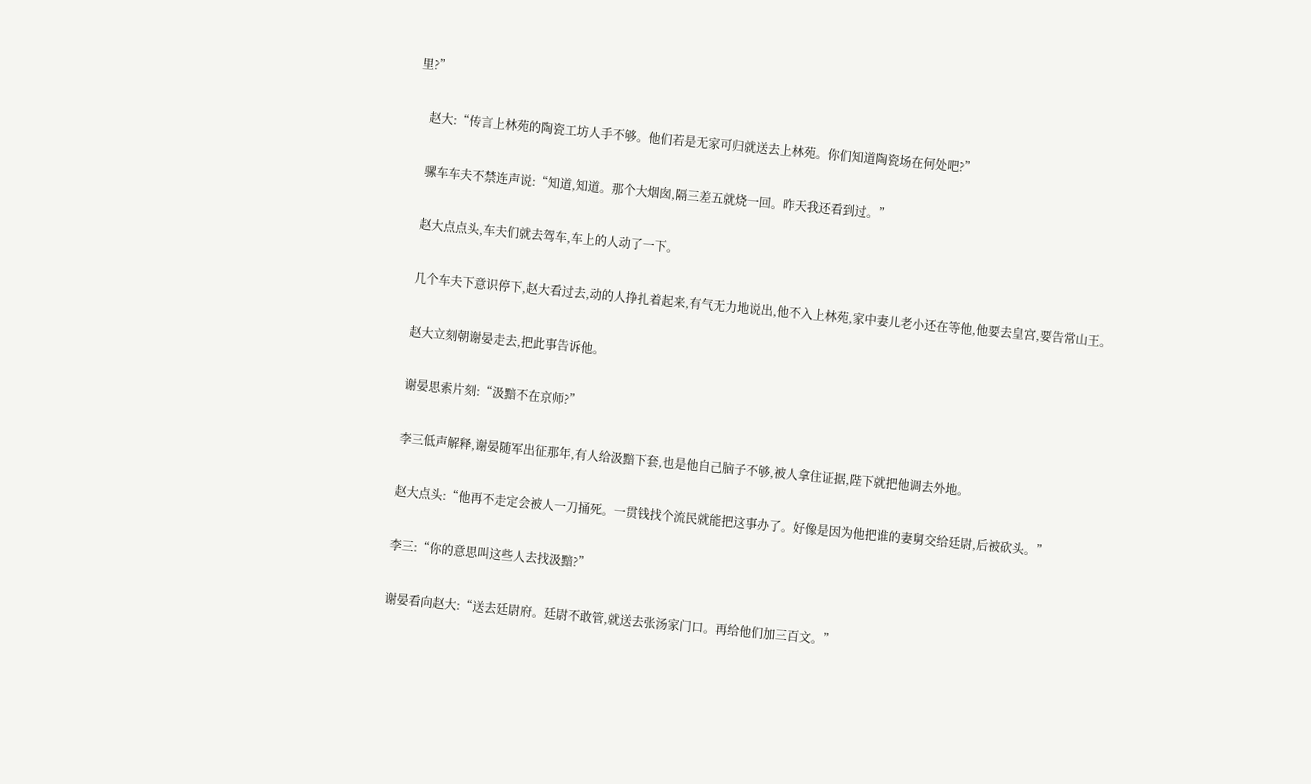里?”

    赵大:“传言上林苑的陶瓷工坊人手不够。他们若是无家可归就送去上林苑。你们知道陶瓷场在何处吧?”

    骡车车夫不禁连声说:“知道,知道。那个大烟囱,隔三差五就烧一回。昨天我还看到过。”

    赵大点点头,车夫们就去驾车,车上的人动了一下。

    几个车夫下意识停下,赵大看过去,动的人挣扎着起来,有气无力地说出,他不入上林苑,家中妻儿老小还在等他,他要去皇宫,要告常山王。

    赵大立刻朝谢晏走去,把此事告诉他。

    谢晏思索片刻:“汲黯不在京师?”

    李三低声解释,谢晏随军出征那年,有人给汲黯下套,也是他自己脑子不够,被人拿住证据,陛下就把他调去外地。

    赵大点头:“他再不走定会被人一刀捅死。一贯钱找个流民就能把这事办了。好像是因为他把谁的妻舅交给廷尉,后被砍头。”

    李三:“你的意思叫这些人去找汲黯?”

    谢晏看向赵大:“送去廷尉府。廷尉不敢管,就送去张汤家门口。再给他们加三百文。”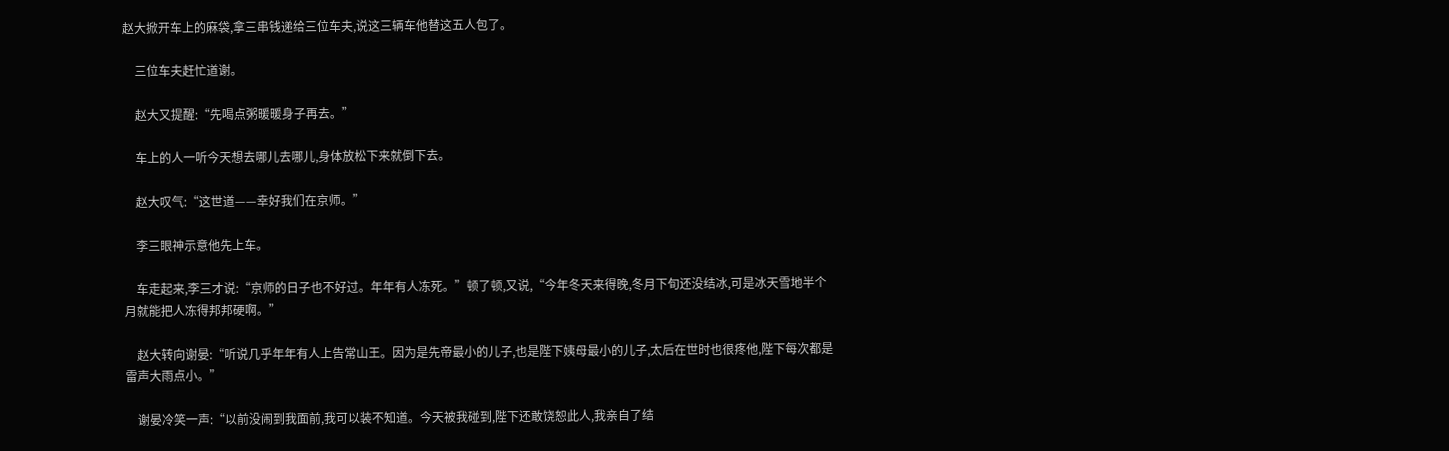赵大掀开车上的麻袋,拿三串钱递给三位车夫,说这三辆车他替这五人包了。

    三位车夫赶忙道谢。

    赵大又提醒:“先喝点粥暖暖身子再去。”

    车上的人一听今天想去哪儿去哪儿,身体放松下来就倒下去。

    赵大叹气:“这世道——幸好我们在京师。”

    李三眼神示意他先上车。

    车走起来,李三才说:“京师的日子也不好过。年年有人冻死。”顿了顿,又说,“今年冬天来得晚,冬月下旬还没结冰,可是冰天雪地半个月就能把人冻得邦邦硬啊。”

    赵大转向谢晏:“听说几乎年年有人上告常山王。因为是先帝最小的儿子,也是陛下姨母最小的儿子,太后在世时也很疼他,陛下每次都是雷声大雨点小。”

    谢晏冷笑一声:“以前没闹到我面前,我可以装不知道。今天被我碰到,陛下还敢饶恕此人,我亲自了结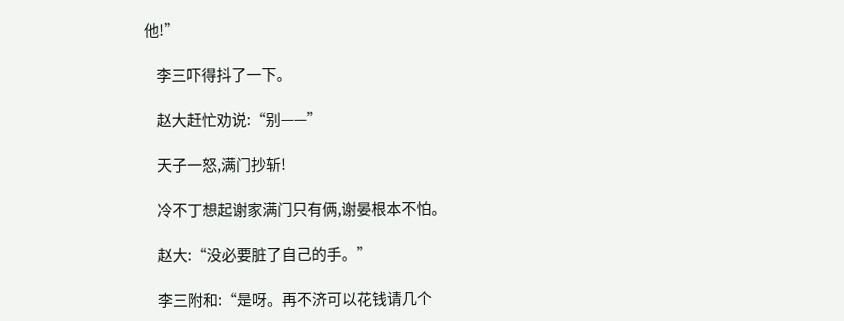他!”

    李三吓得抖了一下。

    赵大赶忙劝说:“别——”

    天子一怒,满门抄斩!

    冷不丁想起谢家满门只有俩,谢晏根本不怕。

    赵大:“没必要脏了自己的手。”

    李三附和:“是呀。再不济可以花钱请几个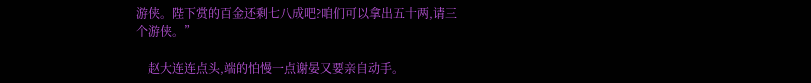游侠。陛下赏的百金还剩七八成吧?咱们可以拿出五十两,请三个游侠。”

    赵大连连点头,端的怕慢一点谢晏又要亲自动手。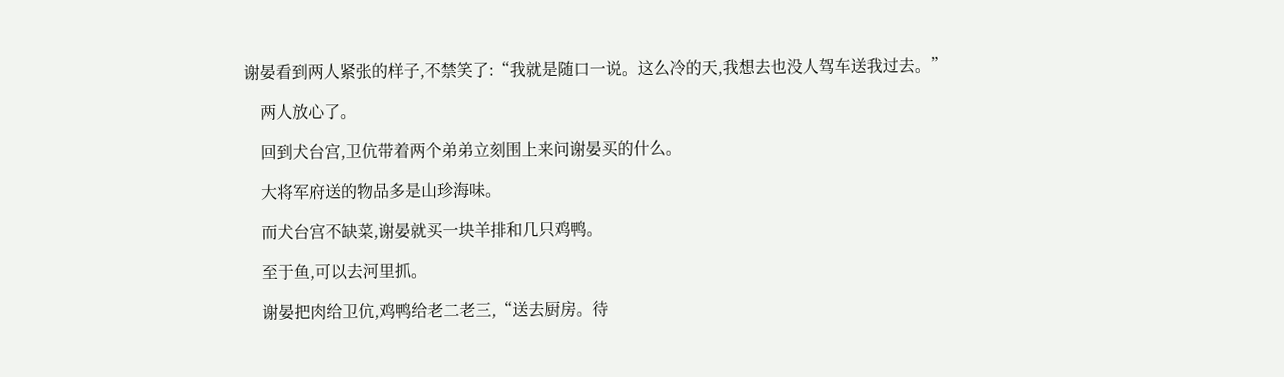谢晏看到两人紧张的样子,不禁笑了:“我就是随口一说。这么冷的天,我想去也没人驾车送我过去。”

    两人放心了。

    回到犬台宫,卫伉带着两个弟弟立刻围上来问谢晏买的什么。

    大将军府送的物品多是山珍海味。

    而犬台宫不缺菜,谢晏就买一块羊排和几只鸡鸭。

    至于鱼,可以去河里抓。

    谢晏把肉给卫伉,鸡鸭给老二老三,“送去厨房。待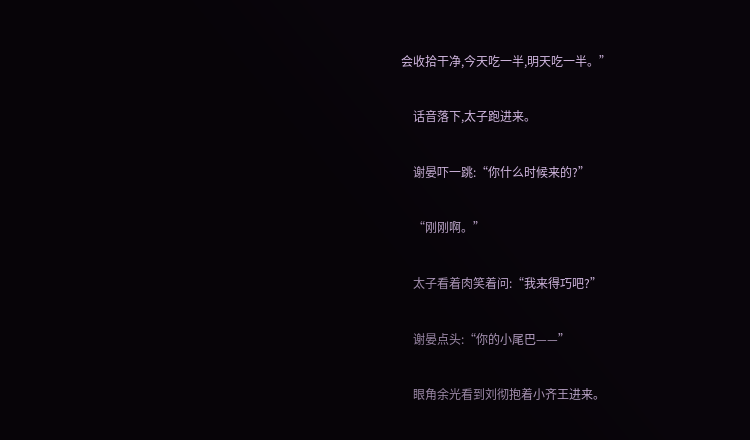会收拾干净,今天吃一半,明天吃一半。”

    话音落下,太子跑进来。

    谢晏吓一跳:“你什么时候来的?”

    “刚刚啊。”

    太子看着肉笑着问:“我来得巧吧?”

    谢晏点头:“你的小尾巴——”

    眼角余光看到刘彻抱着小齐王进来。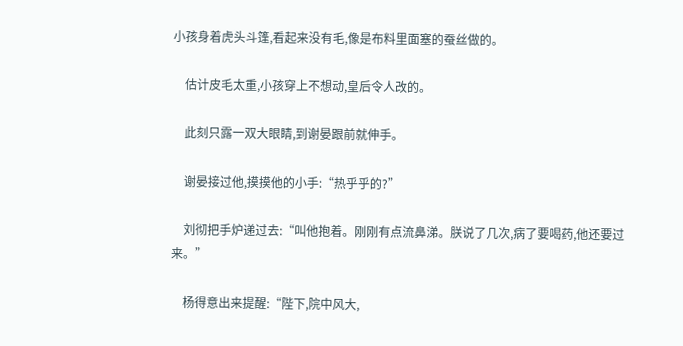小孩身着虎头斗篷,看起来没有毛,像是布料里面塞的蚕丝做的。

    估计皮毛太重,小孩穿上不想动,皇后令人改的。

    此刻只露一双大眼睛,到谢晏跟前就伸手。

    谢晏接过他,摸摸他的小手:“热乎乎的?”

    刘彻把手炉递过去:“叫他抱着。刚刚有点流鼻涕。朕说了几次,病了要喝药,他还要过来。”

    杨得意出来提醒:“陛下,院中风大,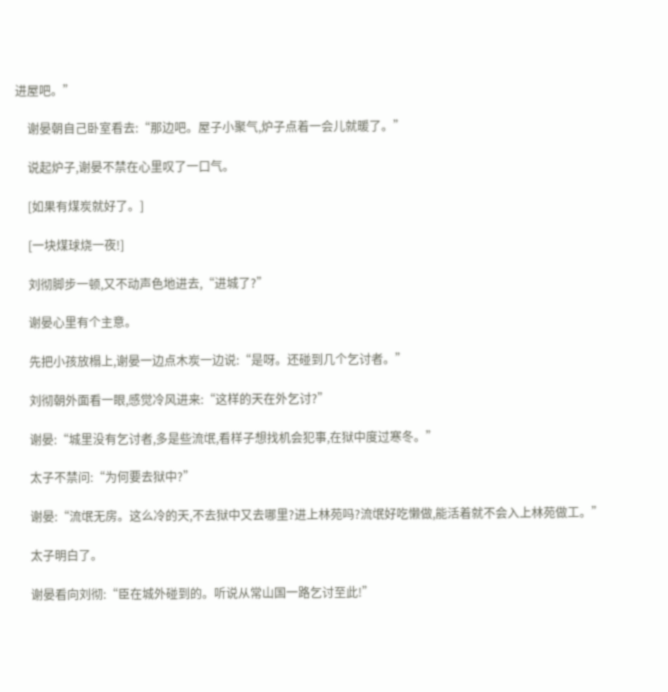进屋吧。”

    谢晏朝自己卧室看去:“那边吧。屋子小聚气,炉子点着一会儿就暖了。”

    说起炉子,谢晏不禁在心里叹了一口气。

    [如果有煤炭就好了。]

    [一块煤球烧一夜!]

    刘彻脚步一顿,又不动声色地进去,“进城了?”

    谢晏心里有个主意。

    先把小孩放榻上,谢晏一边点木炭一边说:“是呀。还碰到几个乞讨者。”

    刘彻朝外面看一眼,感觉冷风进来:“这样的天在外乞讨?”

    谢晏:“城里没有乞讨者,多是些流氓,看样子想找机会犯事,在狱中度过寒冬。”

    太子不禁问:“为何要去狱中?”

    谢晏:“流氓无房。这么冷的天,不去狱中又去哪里?进上林苑吗?流氓好吃懒做,能活着就不会入上林苑做工。”

    太子明白了。

    谢晏看向刘彻:“臣在城外碰到的。听说从常山国一路乞讨至此!”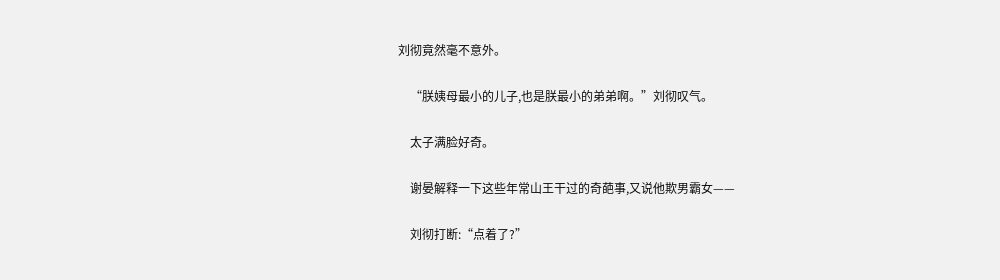刘彻竟然毫不意外。

    “朕姨母最小的儿子,也是朕最小的弟弟啊。”刘彻叹气。

    太子满脸好奇。

    谢晏解释一下这些年常山王干过的奇葩事,又说他欺男霸女——

    刘彻打断:“点着了?”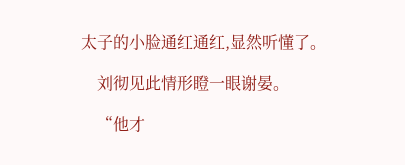太子的小脸通红通红,显然听懂了。

    刘彻见此情形瞪一眼谢晏。

    “他才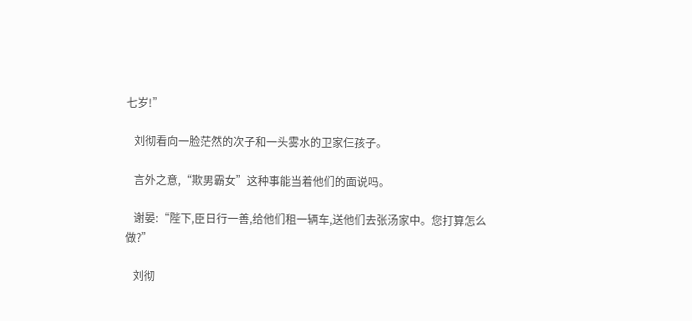七岁!”

    刘彻看向一脸茫然的次子和一头雾水的卫家仨孩子。

    言外之意,“欺男霸女”这种事能当着他们的面说吗。

    谢晏:“陛下,臣日行一善,给他们租一辆车,送他们去张汤家中。您打算怎么做?”

    刘彻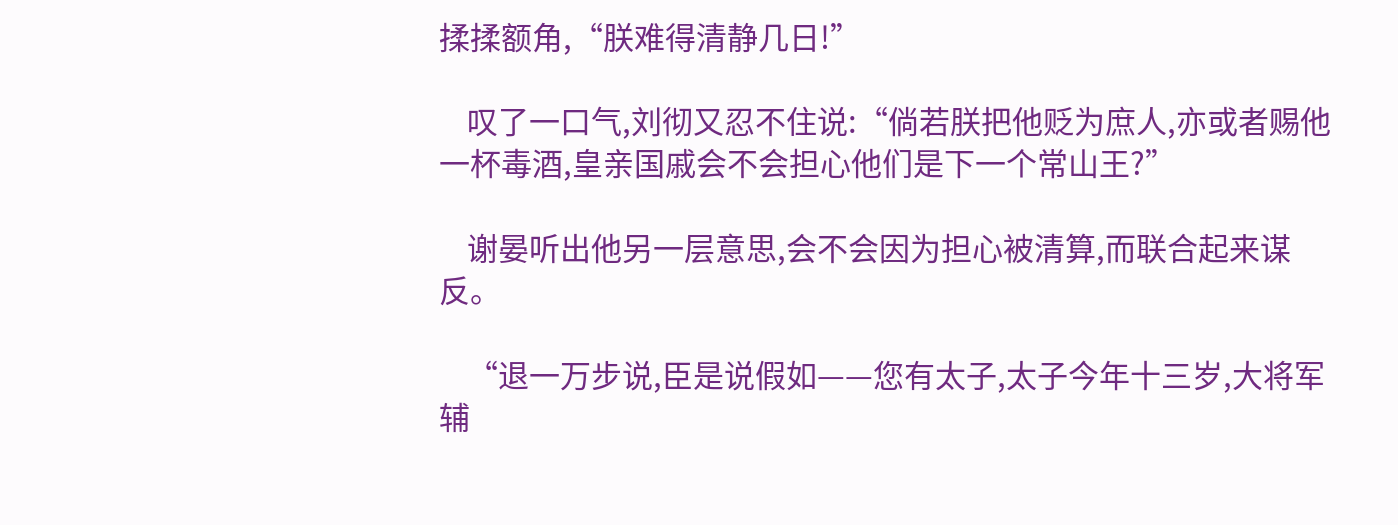揉揉额角,“朕难得清静几日!”

    叹了一口气,刘彻又忍不住说:“倘若朕把他贬为庶人,亦或者赐他一杯毒酒,皇亲国戚会不会担心他们是下一个常山王?”

    谢晏听出他另一层意思,会不会因为担心被清算,而联合起来谋反。

    “退一万步说,臣是说假如——您有太子,太子今年十三岁,大将军辅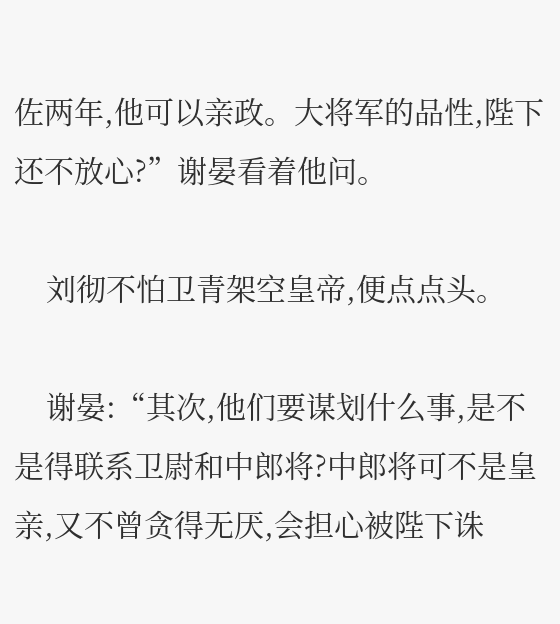佐两年,他可以亲政。大将军的品性,陛下还不放心?”谢晏看着他问。

    刘彻不怕卫青架空皇帝,便点点头。

    谢晏:“其次,他们要谋划什么事,是不是得联系卫尉和中郎将?中郎将可不是皇亲,又不曾贪得无厌,会担心被陛下诛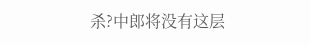杀?中郎将没有这层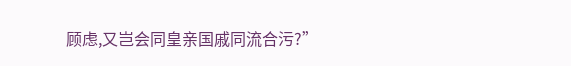顾虑,又岂会同皇亲国戚同流合污?”